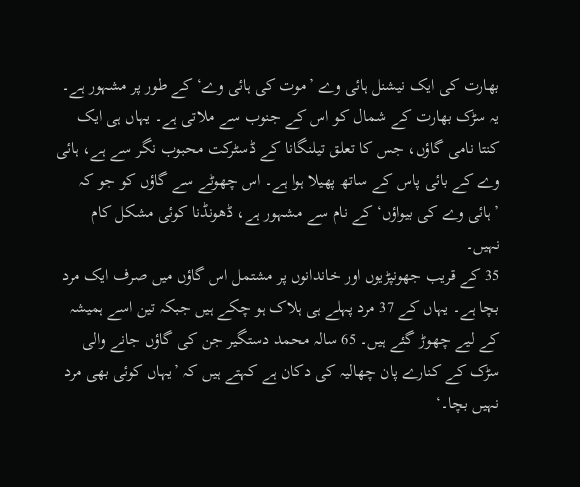بھارت کی ایک نیشنل ہائی وے ’موت کی ہائی وے‘ کے طور پر مشہور ہے۔ یہ سڑک بھارت کے شمال کو اس کے جنوب سے ملاتی ہے۔ یہاں ہی ایک کنتا نامی گاؤں، جس کا تعلق تیلنگانا کے ڈسٹرکت محبوب نگر سے ہے، ہائی وے کے بائی پاس کے ساتھ پھیلا ہوا ہے۔ اس چھوٹے سے گاؤں کو جو کہ ’ہائی وے کی بیواؤں‘ کے نام سے مشہور ہے، ڈھونڈنا کوئی مشکل کام نہیں۔
35 کے قریب جھونپڑیوں اور خاندانوں پر مشتمل اس گاؤں میں صرف ایک مرد بچا ہے۔ یہاں کے 37 مرد پہلے ہی ہلاک ہو چکے ہیں جبکہ تین اسے ہمیشہ کے لیے چھوڑ گئے ہیں۔ 65 سالہ محمد دستگیر جن کی گاؤں جانے والی سڑک کے کنارے پان چھالیہ کی دکان ہے کہتے ہیں کہ ’یہاں کوئی بھی مرد نہیں بچا۔‘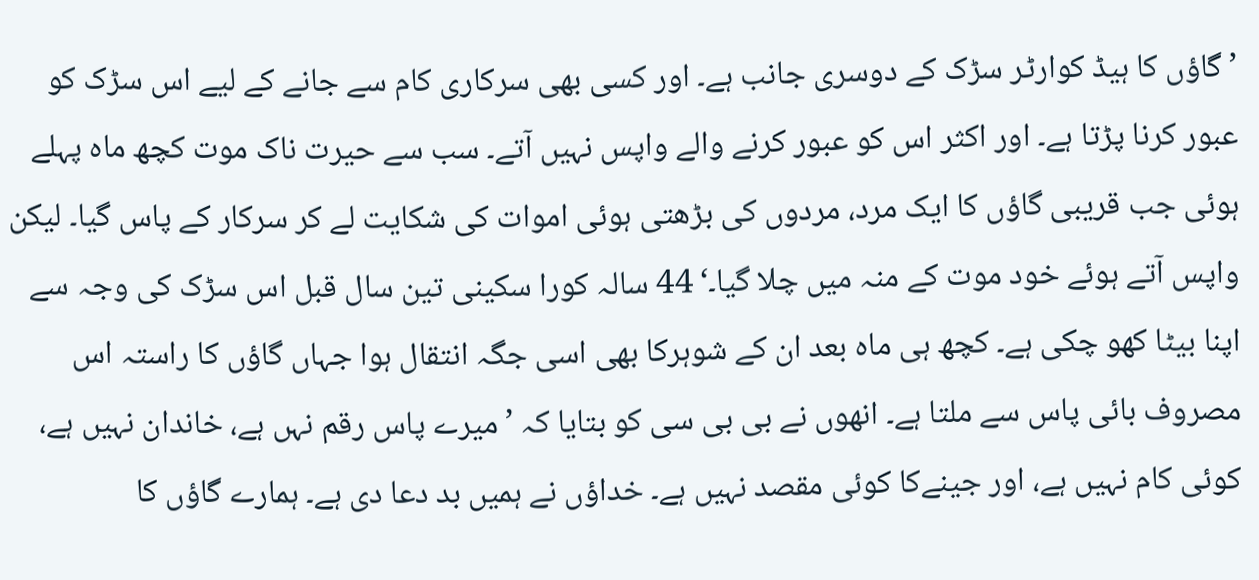’گاؤں کا ہیڈ کوارٹر سڑک کے دوسری جانب ہے۔ اور کسی بھی سرکاری کام سے جانے کے لیے اس سڑک کو عبور کرنا پڑتا ہے۔ اور اکثر اس کو عبور کرنے والے واپس نہیں آتے۔ سب سے حیرت ناک موت کچھ ماہ پہلے ہوئی جب قریبی گاؤں کا ایک مرد، مردوں کی بڑھتی ہوئی اموات کی شکایت لے کر سرکار کے پاس گیا۔ لیکن واپس آتے ہوئے خود موت کے منہ میں چلا گیا۔‘ 44 سالہ کورا سکینی تین سال قبل اس سڑک کی وجہ سے اپنا بیٹا کھو چکی ہے۔ کچھ ہی ماہ بعد ان کے شوہرکا بھی اسی جگہ انتقال ہوا جہاں گاؤں کا راستہ اس مصروف بائی پاس سے ملتا ہے۔ انھوں نے بی بی سی کو بتایا کہ ’میرے پاس رقم نہں ہے، خاندان نہیں ہے، کوئی کام نہیں ہے، اور جینےکا کوئی مقصد نہیں ہے۔ خداؤں نے ہمیں بد دعا دی ہے۔ ہمارے گاؤں کا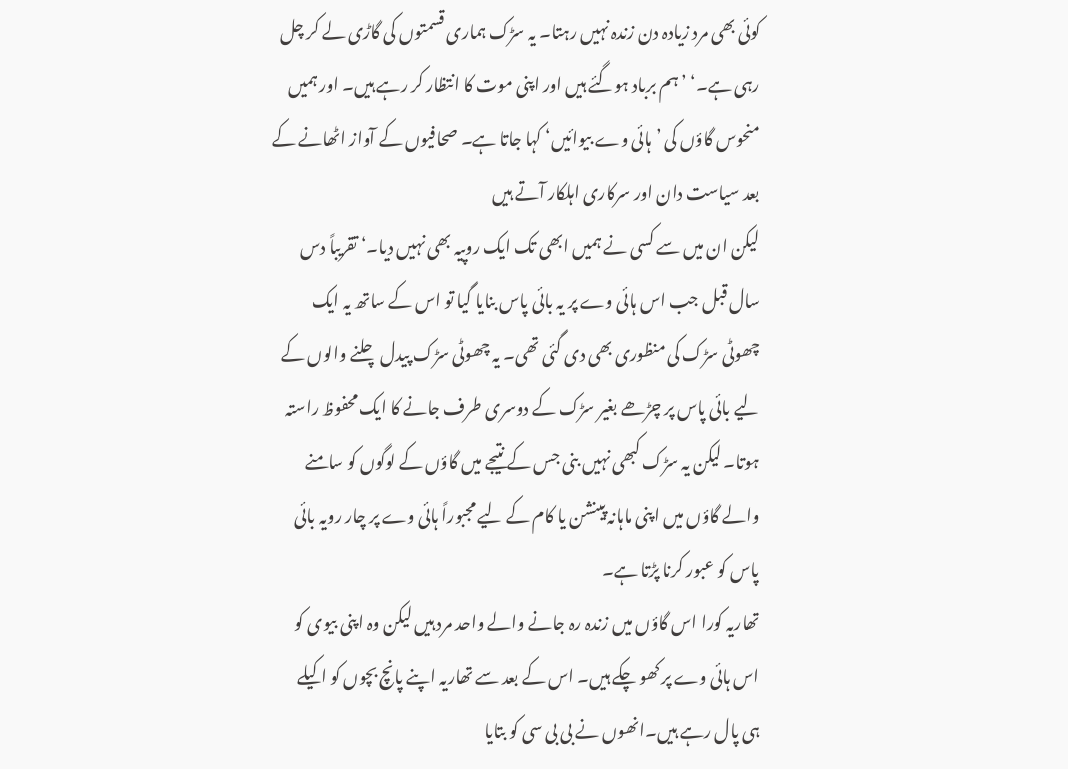کوئی بھی مرد زیادہ دن زندہ نہیں رہتا۔ یہ سڑک ہماری قسمتوں کی گاڑی لے کر چل رہی ہے۔‘ ’ہم برباد ہوگئے ہیں اور اپنی موت کا انتظار کر رہے ہیں۔ اور ہمیں منحوس گاؤں کی ’ہائی وے بیوائیں‘ کہا جاتا ہے۔ صحافیوں کے آواز اٹھانے کے بعد سیاست دان اور سرکاری اہلکار آتے ہیں
لیکن ان میں سے کسی نے ہمیں ابھی تک ایک روپیہ بھی نہیں دیا۔‘ تقریباً دس سال قبل جب اس ہائی وے پر یہ بائی پاس بنایا گیا تو اس کے ساتھ یہ ایک چھوٹی سڑک کی منظوری بھی دی گئی تھی۔ یہ چھوٹی سڑک پیدل چلنے والوں کے لیے بائی پاس پر چڑھے بغیر سڑک کے دوسری طرف جانے کا ایک محفوظ راستہ ہوتا۔ لیکن یہ سڑک کبھی نہیں بنی جس کے نتیجے میں گاؤں کے لوگوں کو سامنے والے گاؤں میں اپنی ماہانہ پینشن یا کام کے لیے مجبوراً ہائی وے پر چار رویہ بائی پاس کو عبور کرنا پڑتا ہے۔
تھاریہ کورا اس گاؤں میں زندہ رہ جانے والے واحد مرد ہیں لیکن وہ اپنی بیوی کو اس ہائی وے پر کھو چکے ہیں۔ اس کے بعد سے تھاریہ اپنے پانچ بچوں کو اکیلے ہی پال رہے ہیں۔انھوں نے بی بی سی کو بتایا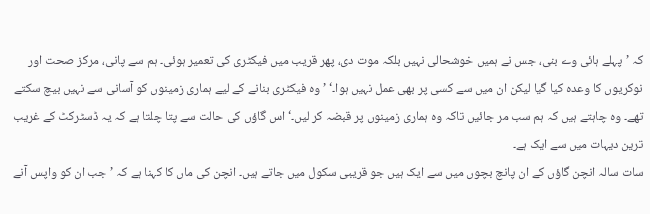کہ ’پہلے ہائی وے بنی، جس نے ہمیں خوشحالی نہیں بلکہ موت دی، پھر قریب میں فیکٹری کی تعمیر ہوئی۔ ہم سے پانی، مرکز صحت اور نوکریوں کا وعدہ کیا گیا لیکن ان میں سے کسی پر بھی عمل نہیں ہوا۔‘ ’وہ فیکٹری بنانے کے لیے ہماری زمینوں کو آسانی سے نہیں بیچ سکتے تھے۔ وہ چاہتے ہیں کہ ہم سب مر جائیں تاکہ وہ ہماری زمینوں پر قبضہ کر لیں۔‘ اس گاؤں کی حالت سے پتا چلتا ہے کہ یہ ڈسٹرکٹ کے غریب ترین دیہات میں سے ایک ہے۔
سات سالہ انچن گاؤں کے ان پانچ بچوں میں سے ایک ہیں جو قریبی سکول میں جاتے ہیں۔ انچن کی ماں کا کہنا ہے کہ ’جب ان کو واپس آنے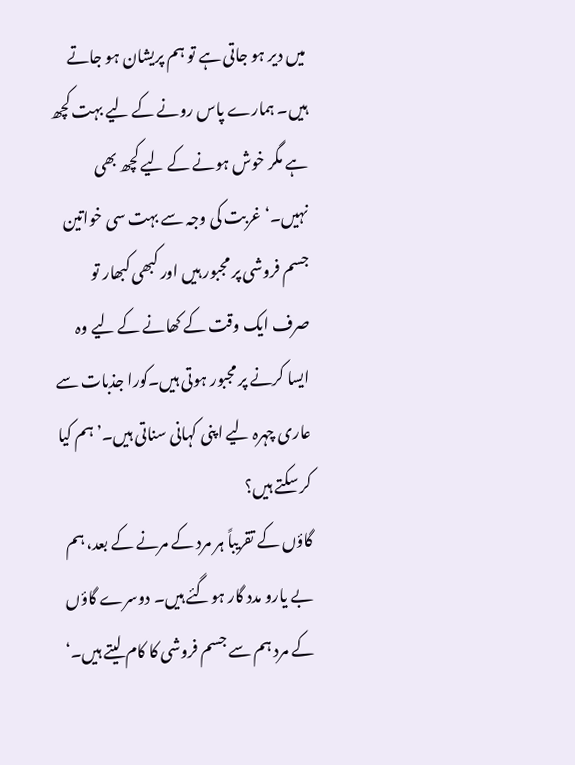میں دیر ہو جاتی ہے تو ہم پریشان ہو جاتے ہیں۔ ہمارے پاس رونے کے لیے بہت کچھ ہے مگر خوش ہونے کے لیے کچھ بھی نہیں۔‘ غربت کی وجہ سے بہت سی خواتین جسم فروشی پر مجبور ہیں اور کبھی کبھار تو صرف ایک وقت کے کھانے کے لیے وہ ایسا کرنے پر مجبور ہوتی ہیں۔کورا جذبات سے عاری چہرہ لیے اپنی کہانی سناتی ہیں۔’ہم کیا کر سکتے ہیں؟
گاؤں کے تقریباً ہر مرد کے مرنے کے بعد، ہم بے یارو مدد گار ہوگئے ہیں۔ دوسرے گاؤں کے مرد ہم سے جسم فروشی کا کام لیتے ہیں۔‘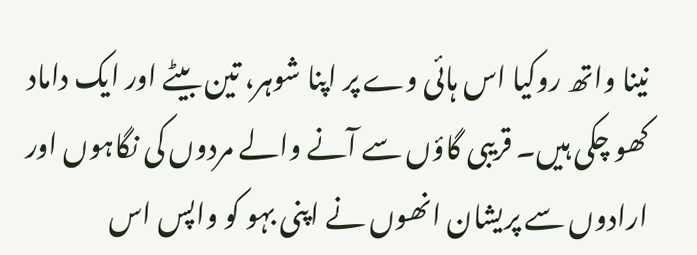نینا واتھ روکیا اس ہائی وے پر اپنا شوہر، تین بیٹے اور ایک داماد کھو چکی ہیں۔ قریبی گاؤں سے آنے والے مردوں کی نگاہوں اور ارادوں سے پریشان انھوں نے اپنی بہو کو واپس اس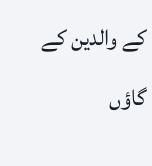کے والدین کے گاؤں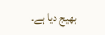بھیج دیا ہے۔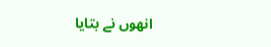انھوں نے بتایا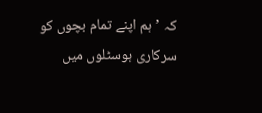کہ ’ہم اپنے تمام بچوں کو سرکاری ہوسٹلوں میں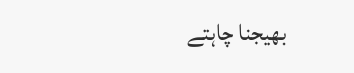بھیجنا چاہتے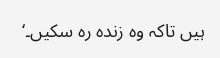ہیں تاکہ وہ زندہ رہ سکیں۔‘